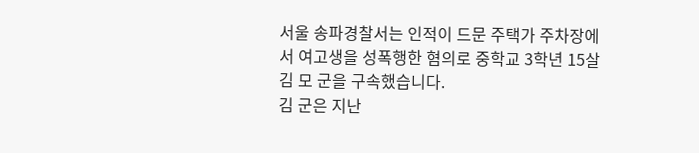서울 송파경찰서는 인적이 드문 주택가 주차장에서 여고생을 성폭행한 혐의로 중학교 3학년 15살 김 모 군을 구속했습니다.
김 군은 지난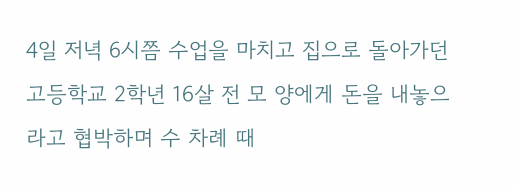4일 저녁 6시쯤 수업을 마치고 집으로 돌아가던 고등학교 2학년 16살 전 모 양에게 돈을 내놓으라고 협박하며 수 차례 때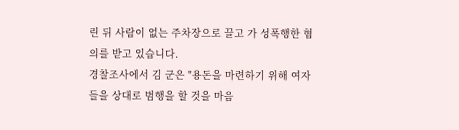린 뒤 사람이 없는 주차장으로 끌고 가 성폭행한 혐의를 받고 있습니다.
경찰조사에서 김 군은 "용돈을 마련하기 위해 여자들을 상대로 범행을 할 것을 마음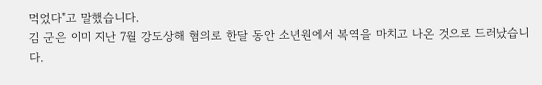먹었다"고 말했습니다.
김 군은 이미 지난 7월 강도상해 혐의로 한달 동안 소년원에서 복역을 마치고 나온 것으로 드러났습니다.